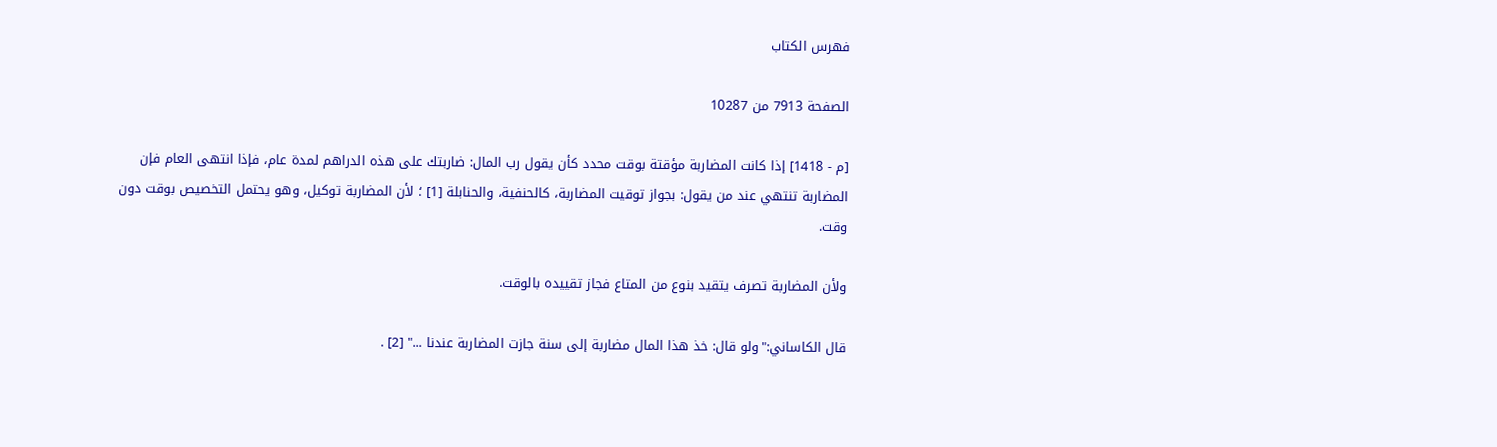فهرس الكتاب

الصفحة 7913 من 10287

[م - 1418] إذا كانت المضاربة مؤقتة بوقت محدد كأن يقول رب المال: ضاربتك على هذه الدراهم لمدة عام، فإذا انتهى العام فإن المضاربة تنتهي عند من يقول: بجواز توقيت المضاربة، كالحنفية، والحنابلة [1] ؛ لأن المضاربة توكيل، وهو يحتمل التخصيص بوقت دون وقت.

ولأن المضاربة تصرف يتقيد بنوع من المتاع فجاز تقييده بالوقت.

قال الكاساني:"ولو قال: خذ هذا المال مضاربة إلى سنة جازت المضاربة عندنا ..." [2] .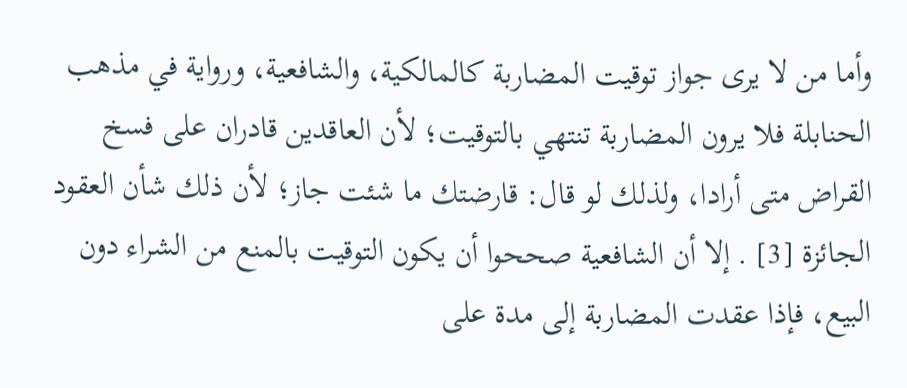وأما من لا يرى جواز توقيت المضاربة كالمالكية، والشافعية، ورواية في مذهب الحنابلة فلا يرون المضاربة تنتهي بالتوقيت؛ لأن العاقدين قادران على فسخ القراض متى أرادا، ولذلك لو قال: قارضتك ما شئت جاز؛ لأن ذلك شأن العقود الجائزة [3] . إلا أن الشافعية صححوا أن يكون التوقيت بالمنع من الشراء دون البيع، فإذا عقدت المضاربة إلى مدة على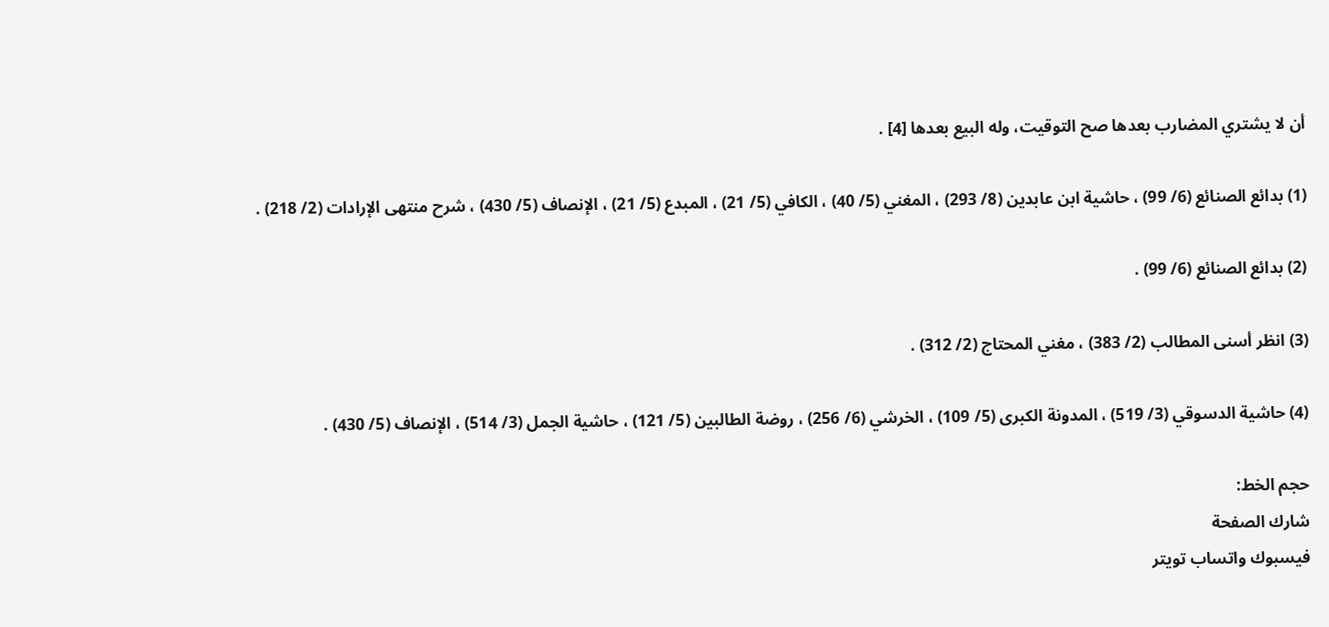أن لا يشتري المضارب بعدها صح التوقيت، وله البيع بعدها [4] .

(1) بدائع الصنائع (6/ 99) ، حاشية ابن عابدين (8/ 293) ، المغني (5/ 40) ، الكافي (5/ 21) ، المبدع (5/ 21) ، الإنصاف (5/ 430) ، شرح منتهى الإرادات (2/ 218) .

(2) بدائع الصنائع (6/ 99) .

(3) انظر أسنى المطالب (2/ 383) ، مغني المحتاج (2/ 312) .

(4) حاشية الدسوقي (3/ 519) ، المدونة الكبرى (5/ 109) ، الخرشي (6/ 256) ، روضة الطالبين (5/ 121) ، حاشية الجمل (3/ 514) ، الإنصاف (5/ 430) .

حجم الخط:
شارك الصفحة
فيسبوك واتساب تويتر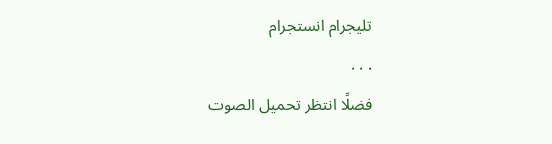تليجرام انستجرام
. . .
فضلًا انتظر تحميل الصوت